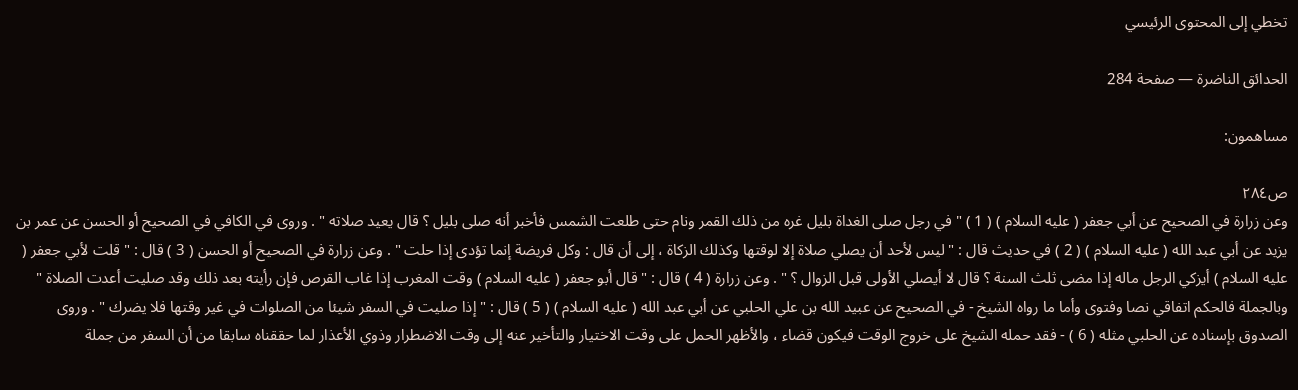تخطي إلى المحتوى الرئيسي

الحدائق الناضرة — صفحة 284

مساهمون:

ص٢٨٤
وعن زرارة في الصحيح عن أبي جعفر ( عليه السلام ) ( 1 ) " في رجل صلى الغداة بليل غره من ذلك القمر ونام حتى طلعت الشمس فأخبر أنه صلى بليل ؟ قال يعيد صلاته " . وروى في الكافي في الصحيح أو الحسن عن عمر بن يزيد عن أبي عبد الله ( عليه السلام ) ( 2 ) في حديث قال : " ليس لأحد أن يصلي صلاة إلا لوقتها وكذلك الزكاة ، إلى أن قال : وكل فريضة إنما تؤدى إذا حلت " . وعن زرارة في الصحيح أو الحسن ( 3 ) قال : " قلت لأبي جعفر ( عليه السلام ) أيزكي الرجل ماله إذا مضى ثلث السنة ؟ قال لا أيصلي الأولى قبل الزوال ؟ " . وعن زرارة ( 4 ) قال : " قال أبو جعفر ( عليه السلام ) وقت المغرب إذا غاب القرص فإن رأيته بعد ذلك وقد صليت أعدت الصلاة " وبالجملة فالحكم اتفاقي نصا وفتوى وأما ما رواه الشيخ - في الصحيح عن عبيد الله بن علي الحلبي عن أبي عبد الله ( عليه السلام ) ( 5 ) قال : " إذا صليت في السفر شيئا من الصلوات في غير وقتها فلا يضرك " . وروى الصدوق بإسناده عن الحلبي مثله ( 6 ) - فقد حمله الشيخ على خروج الوقت فيكون قضاء ، والأظهر الحمل على وقت الاختيار والتأخير عنه إلى وقت الاضطرار وذوي الأعذار لما حققناه سابقا من أن السفر من جملة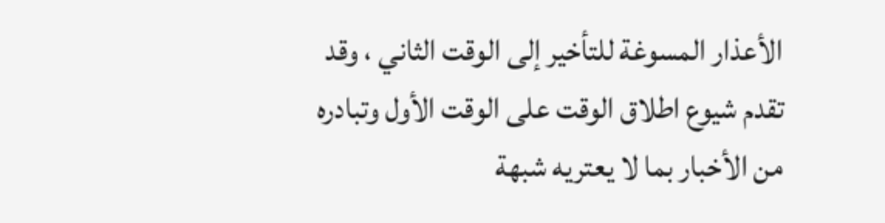الأعذار المسوغة للتأخير إلى الوقت الثاني ، وقد تقدم شيوع اطلاق الوقت على الوقت الأول وتبادره من الأخبار بما لا يعتريه شبهة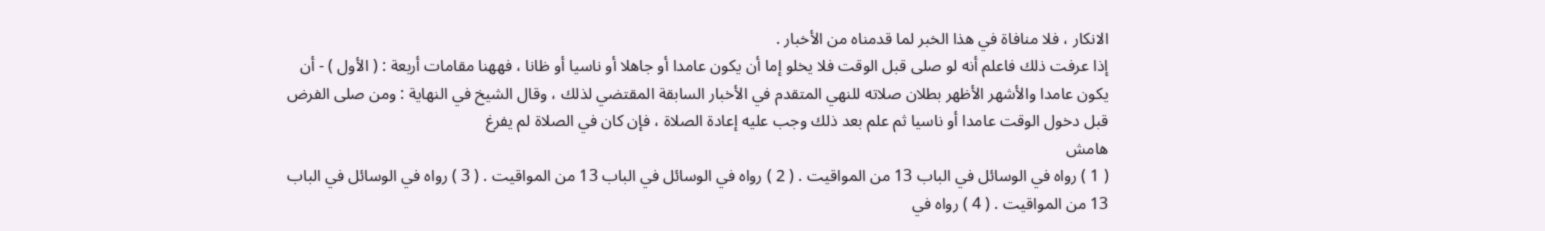الانكار ، فلا منافاة في هذا الخبر لما قدمناه من الأخبار .
إذا عرفت ذلك فاعلم أنه لو صلى قبل الوقت فلا يخلو إما أن يكون عامدا أو جاهلا أو ناسيا أو ظانا ، فههنا مقامات أربعة : ( الأول ) - أن يكون عامدا والأشهر الأظهر بطلان صلاته للنهي المتقدم في الأخبار السابقة المقتضي لذلك ، وقال الشيخ في النهاية : ومن صلى الفرض قبل دخول الوقت عامدا أو ناسيا ثم علم بعد ذلك وجب عليه إعادة الصلاة ، فإن كان في الصلاة لم يفرغ
هامش
( 1 ) رواه في الوسائل في الباب 13 من المواقيت . ( 2 ) رواه في الوسائل في الباب 13 من المواقيت . ( 3 ) رواه في الوسائل في الباب 13 من المواقيت . ( 4 ) رواه في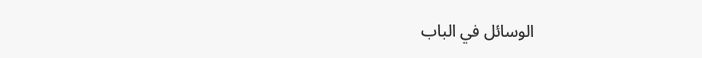الوسائل في الباب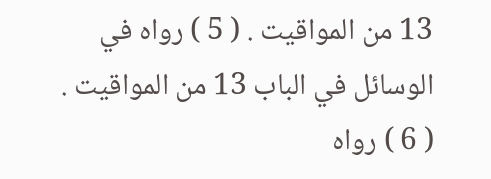13 من المواقيت . ( 5 ) رواه في الوسائل في الباب 13 من المواقيت . ( 6 ) رواه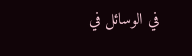في الوسائل في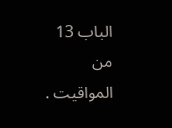الباب 13 من المواقيت .